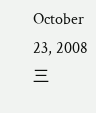October 23, 2008
三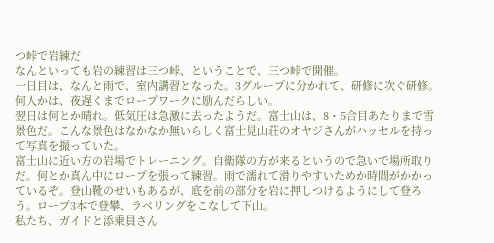つ峠で岩練だ
なんといっても岩の練習は三つ峠、ということで、三つ峠で開催。
一日目は、なんと雨で、室内講習となった。3グループに分かれて、研修に次ぐ研修。何人かは、夜遅くまでロープワークに励んだらしい。
翌日は何とか晴れ。低気圧は急激に去ったようだ。富士山は、8・5合目あたりまで雪景色だ。こんな景色はなかなか無いらしく富士見山荘のオヤジさんがハッセルを持って写真を撮っていた。
富士山に近い方の岩場でトレーニング。自衛隊の方が来るというので急いで場所取りだ。何とか真ん中にロープを張って練習。雨で濡れて滑りやすいためか時間がかかっているぞ。登山靴のせいもあるが、底を前の部分を岩に押しつけるようにして登ろう。ロープ3本で登攀、ラベリングをこなして下山。
私たち、ガイドと添乗員さん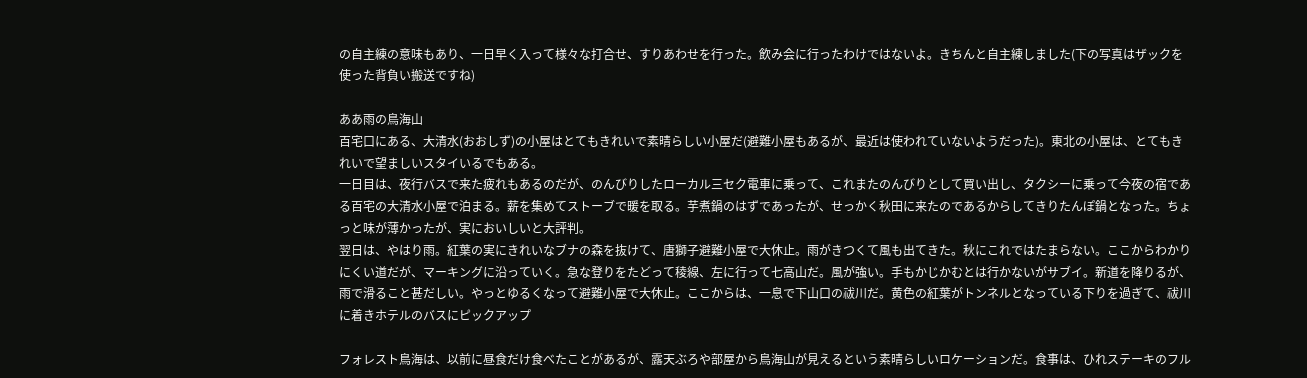の自主練の意味もあり、一日早く入って様々な打合せ、すりあわせを行った。飲み会に行ったわけではないよ。きちんと自主練しました(下の写真はザックを使った背負い搬送ですね)

ああ雨の鳥海山
百宅口にある、大清水(おおしず)の小屋はとてもきれいで素晴らしい小屋だ(避難小屋もあるが、最近は使われていないようだった)。東北の小屋は、とてもきれいで望ましいスタイいるでもある。
一日目は、夜行バスで来た疲れもあるのだが、のんびりしたローカル三セク電車に乗って、これまたのんびりとして買い出し、タクシーに乗って今夜の宿である百宅の大清水小屋で泊まる。薪を集めてストーブで暖を取る。芋煮鍋のはずであったが、せっかく秋田に来たのであるからしてきりたんぽ鍋となった。ちょっと味が薄かったが、実においしいと大評判。
翌日は、やはり雨。紅葉の実にきれいなブナの森を抜けて、唐獅子避難小屋で大休止。雨がきつくて風も出てきた。秋にこれではたまらない。ここからわかりにくい道だが、マーキングに沿っていく。急な登りをたどって稜線、左に行って七高山だ。風が強い。手もかじかむとは行かないがサブイ。新道を降りるが、雨で滑ること甚だしい。やっとゆるくなって避難小屋で大休止。ここからは、一息で下山口の祓川だ。黄色の紅葉がトンネルとなっている下りを過ぎて、祓川に着きホテルのバスにピックアップ

フォレスト鳥海は、以前に昼食だけ食べたことがあるが、露天ぶろや部屋から鳥海山が見えるという素晴らしいロケーションだ。食事は、ひれステーキのフル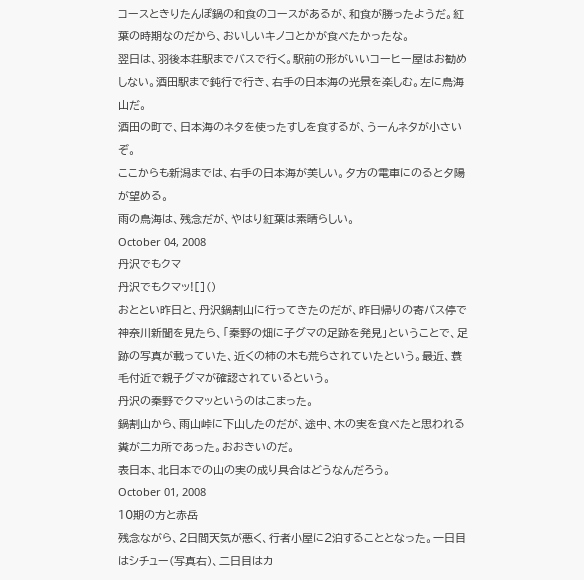コースときりたんぽ鍋の和食のコースがあるが、和食が勝ったようだ。紅葉の時期なのだから、おいしいキノコとかが食べたかったな。
翌日は、羽後本荘駅までバスで行く。駅前の形がいいコーヒー屋はお勧めしない。酒田駅まで鈍行で行き、右手の日本海の光景を楽しむ。左に鳥海山だ。
酒田の町で、日本海のネタを使ったすしを食するが、うーんネタが小さいぞ。
ここからも新潟までは、右手の日本海が美しい。夕方の電車にのると夕陽が望める。
雨の鳥海は、残念だが、やはり紅葉は素晴らしい。
October 04, 2008
丹沢でもクマ
丹沢でもクマッ![]()
おととい昨日と、丹沢鍋割山に行ってきたのだが、昨日帰りの寄バス停で神奈川新聞を見たら、「秦野の畑に子グマの足跡を発見」ということで、足跡の写真が載っていた、近くの柿の木も荒らされていたという。最近、蓑毛付近で親子グマが確認されているという。
丹沢の秦野でクマッというのはこまった。
鍋割山から、雨山峠に下山したのだが、途中、木の実を食べたと思われる糞が二カ所であった。おおきいのだ。
表日本、北日本での山の実の成り具合はどうなんだろう。
October 01, 2008
10期の方と赤岳
残念ながら、2日間天気が悪く、行者小屋に2泊することとなった。一日目はシチュー(写真右)、二日目はカ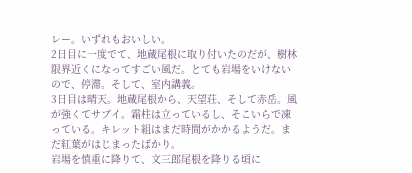レー。いずれもおいしい。
2日目に一度でて、地蔵尾根に取り付いたのだが、樹林限界近くになってすごい風だ。とても岩場をいけないので、停滞。そして、室内講義。
3日目は晴天。地蔵尾根から、天望荘、そして赤岳。風が強くてサブイ。霜柱は立っているし、そこいらで凍っている。キレット組はまだ時間がかかるようだ。まだ紅葉がはじまったばかり。
岩場を慎重に降りて、文三郎尾根を降りる頃に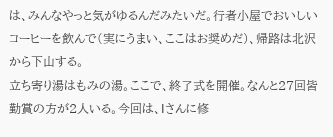は、みんなやっと気がゆるんだみたいだ。行者小屋でおいしいコーヒーを飲んで(実にうまい、ここはお奨めだ)、帰路は北沢から下山する。
立ち寄り湯はもみの湯。ここで、終了式を開催。なんと27回皆勤賞の方が2人いる。今回は、Iさんに修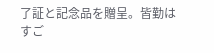了証と記念品を贈呈。皆勤はすご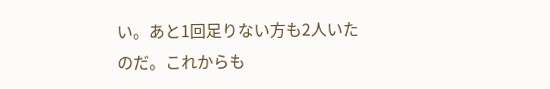い。あと1回足りない方も2人いたのだ。これからも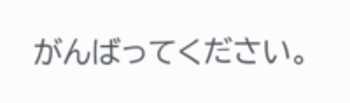がんばってください。